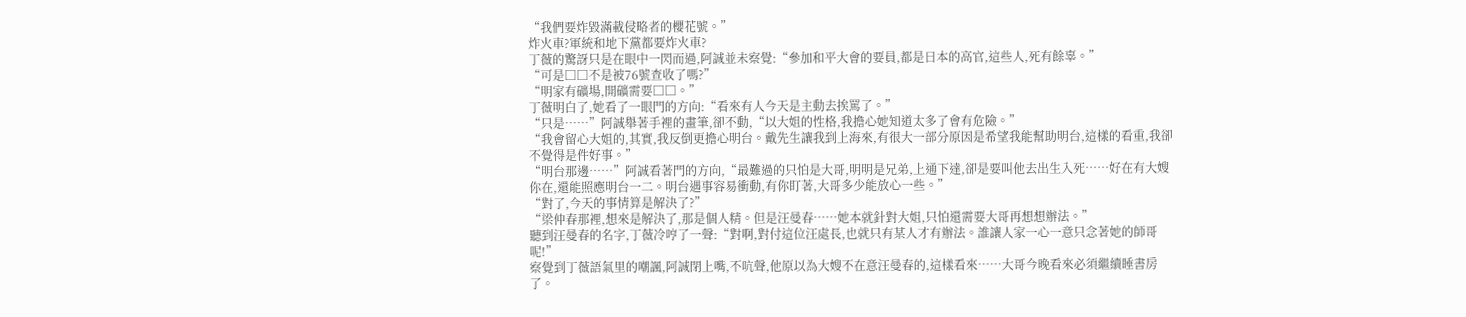“我們要炸毀滿載侵略者的櫻花號。”
炸火車?軍統和地下黨都要炸火車?
丁薇的驚訝只是在眼中一閃而過,阿誠並未察覺:“參加和平大會的要員,都是日本的高官,這些人,死有餘辜。”
“可是□□不是被76號查收了嗎?”
“明家有礦場,開礦需要□□。”
丁薇明白了,她看了一眼門的方向:“看來有人今天是主動去挨罵了。”
“只是……”阿誠舉著手裡的畫筆,卻不動,“以大姐的性格,我擔心她知道太多了會有危險。”
“我會留心大姐的,其實,我反倒更擔心明台。戴先生讓我到上海來,有很大一部分原因是希望我能幫助明台,這樣的看重,我卻不覺得是件好事。”
“明台那邊……”阿誠看著門的方向,“最難過的只怕是大哥,明明是兄弟,上通下達,卻是要叫他去出生入死……好在有大嫂你在,還能照應明台一二。明台遇事容易衝動,有你盯著,大哥多少能放心一些。”
“對了,今天的事情算是解決了?”
“梁仲春那裡,想來是解決了,那是個人精。但是汪曼春……她本就針對大姐,只怕還需要大哥再想想辦法。”
聽到汪曼春的名字,丁薇冷哼了一聲:“對啊,對付這位汪處長,也就只有某人才有辦法。誰讓人家一心一意只念著她的師哥呢!”
察覺到丁薇語氣里的嘲諷,阿誠閉上嘴,不吭聲,他原以為大嫂不在意汪曼春的,這樣看來……大哥今晚看來必須繼續睡書房了。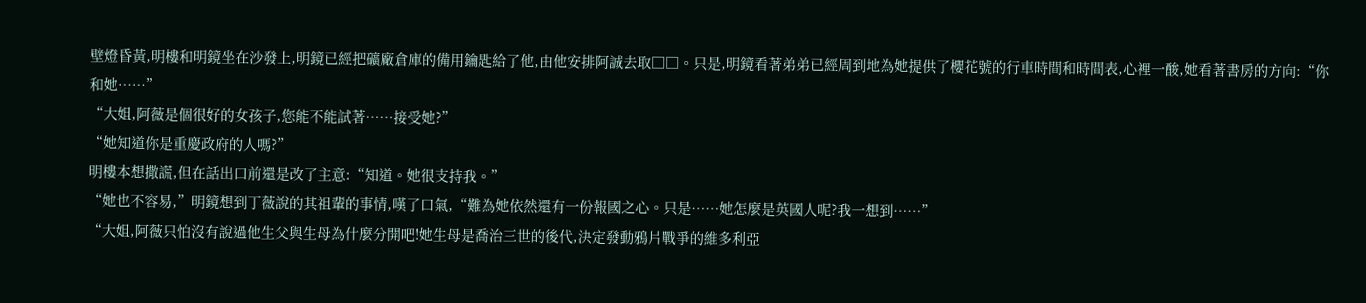壁燈昏黃,明樓和明鏡坐在沙發上,明鏡已經把礦廠倉庫的備用鑰匙給了他,由他安排阿誠去取□□。只是,明鏡看著弟弟已經周到地為她提供了櫻花號的行車時間和時間表,心裡一酸,她看著書房的方向:“你和她……”
“大姐,阿薇是個很好的女孩子,您能不能試著……接受她?”
“她知道你是重慶政府的人嗎?”
明樓本想撒謊,但在話出口前還是改了主意:“知道。她很支持我。”
“她也不容易,”明鏡想到丁薇說的其祖輩的事情,嘆了口氣,“難為她依然還有一份報國之心。只是……她怎麼是英國人呢?我一想到……”
“大姐,阿薇只怕沒有說過他生父與生母為什麼分開吧!她生母是喬治三世的後代,決定發動鴉片戰爭的維多利亞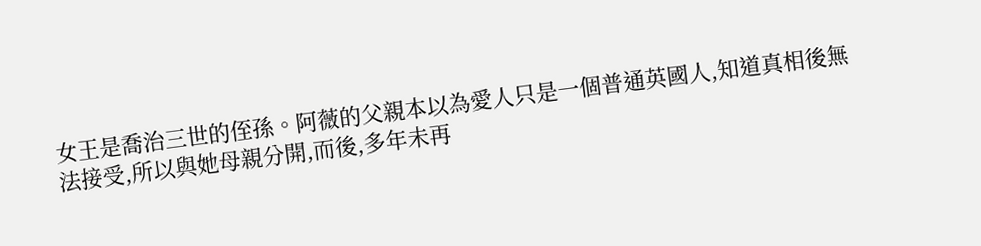女王是喬治三世的侄孫。阿薇的父親本以為愛人只是一個普通英國人,知道真相後無法接受,所以與她母親分開,而後,多年未再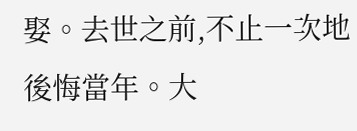娶。去世之前,不止一次地後悔當年。大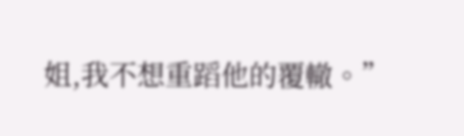姐,我不想重蹈他的覆轍。”